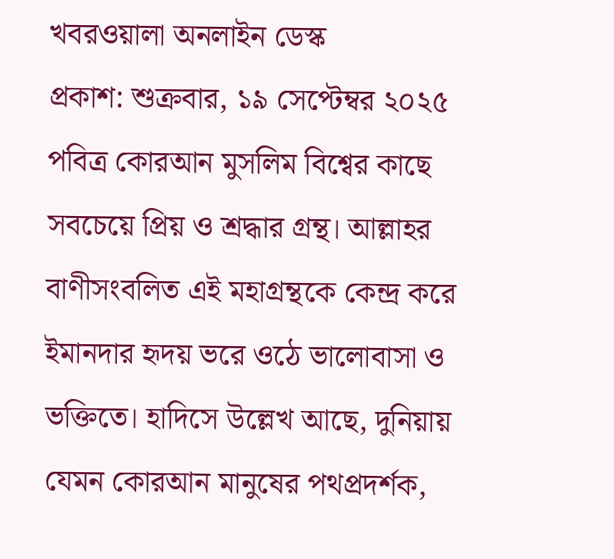খবরওয়ালা অনলাইন ডেস্ক
প্রকাশ: শুক্রবার, ১৯ সেপ্টেম্বর ২০২৫
পবিত্র কোরআন মুসলিম বিশ্বের কাছে সবচেয়ে প্রিয় ও শ্রদ্ধার গ্রন্থ। আল্লাহর বাণীসংবলিত এই মহাগ্রন্থকে কেন্দ্র করে ইমানদার হৃদয় ভরে ওঠে ভালোবাসা ও ভক্তিতে। হাদিসে উল্লেখ আছে, দুনিয়ায় যেমন কোরআন মানুষের পথপ্রদর্শক,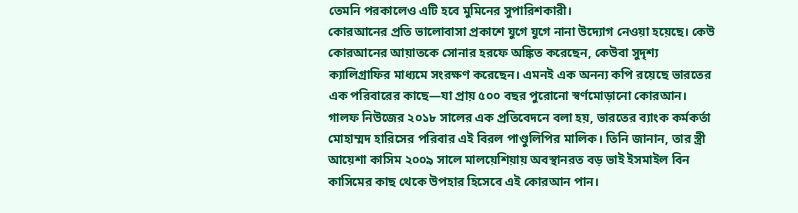তেমনি পরকালেও এটি হবে মুমিনের সুপারিশকারী।
কোরআনের প্রতি ভালোবাসা প্রকাশে যুগে যুগে নানা উদ্যোগ নেওয়া হয়েছে। কেউ কোরআনের আয়াতকে সোনার হরফে অঙ্কিত করেছেন, কেউবা সুদৃশ্য ক্যালিগ্রাফির মাধ্যমে সংরক্ষণ করেছেন। এমনই এক অনন্য কপি রয়েছে ভারতের এক পরিবারের কাছে—যা প্রায় ৫০০ বছর পুরোনো স্বর্ণমোড়ানো কোরআন।
গালফ নিউজের ২০১৮ সালের এক প্রতিবেদনে বলা হয়, ভারতের ব্যাংক কর্মকর্তা মোহাম্মদ হারিসের পরিবার এই বিরল পাণ্ডুলিপির মালিক। তিনি জানান, তার স্ত্রী আয়েশা কাসিম ২০০৯ সালে মালয়েশিয়ায় অবস্থানরত বড় ভাই ইসমাইল বিন কাসিমের কাছ থেকে উপহার হিসেবে এই কোরআন পান।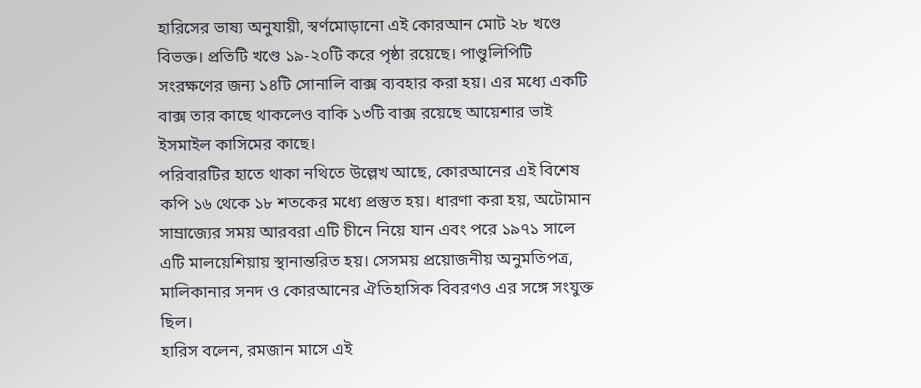হারিসের ভাষ্য অনুযায়ী, স্বর্ণমোড়ানো এই কোরআন মোট ২৮ খণ্ডে বিভক্ত। প্রতিটি খণ্ডে ১৯-২০টি করে পৃষ্ঠা রয়েছে। পাণ্ডুলিপিটি সংরক্ষণের জন্য ১৪টি সোনালি বাক্স ব্যবহার করা হয়। এর মধ্যে একটি বাক্স তার কাছে থাকলেও বাকি ১৩টি বাক্স রয়েছে আয়েশার ভাই ইসমাইল কাসিমের কাছে।
পরিবারটির হাতে থাকা নথিতে উল্লেখ আছে, কোরআনের এই বিশেষ কপি ১৬ থেকে ১৮ শতকের মধ্যে প্রস্তুত হয়। ধারণা করা হয়, অটোমান সাম্রাজ্যের সময় আরবরা এটি চীনে নিয়ে যান এবং পরে ১৯৭১ সালে এটি মালয়েশিয়ায় স্থানান্তরিত হয়। সেসময় প্রয়োজনীয় অনুমতিপত্র, মালিকানার সনদ ও কোরআনের ঐতিহাসিক বিবরণও এর সঙ্গে সংযুক্ত ছিল।
হারিস বলেন, রমজান মাসে এই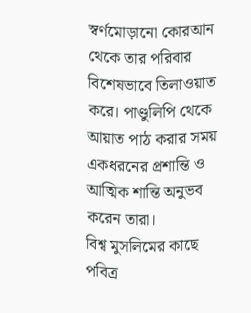স্বর্ণমোড়ানো কোরআন থেকে তার পরিবার বিশেষভাবে তিলাওয়াত করে। পাণ্ডুলিপি থেকে আয়াত পাঠ করার সময় একধরনের প্রশান্তি ও আত্মিক শান্তি অনুভব করেন তারা।
বিশ্ব মুসলিমের কাছে পবিত্র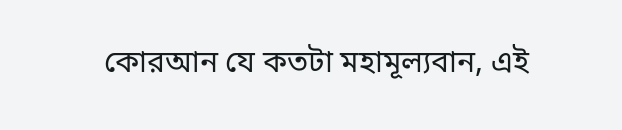কোরআন যে কতটা মহামূল্যবান, এই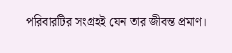পরিবারটির সংগ্রহই যেন তার জীবন্ত প্রমাণ।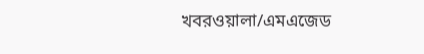খবরওয়ালা/এমএজেড